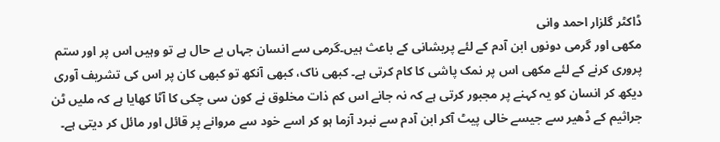ڈاکٹر گلزار احمد وانی
مکھی اور گرمی دونوں ابن آدم کے لئے پریشانی کے باعث ہیں۔گرمی سے انسان جہاں بے حال ہے تو وہیں اس پر اور ستم پروری کرنے کے لئے مکھی اس پر نمک پاشی کا کام کرتی ہے۔ کبھی ناک، کبھی آنکھ تو کبھی کان پر اس کی تشریف آوری دیکھ کر انسان کو یہ کہنے پر مجبور کرتی ہے کہ نہ جانے اس کم ذات مخلوق نے کون سی چکی کا آٹا کھایا ہے کہ ملیں ٹن جراثیم کے ڈھیر سے جیسے خالی پیٹ آکر ابن آدم سے نبرد آزما ہو کر اسے خود سے مروانے پر قائل اور مائل کر دیتی ہے۔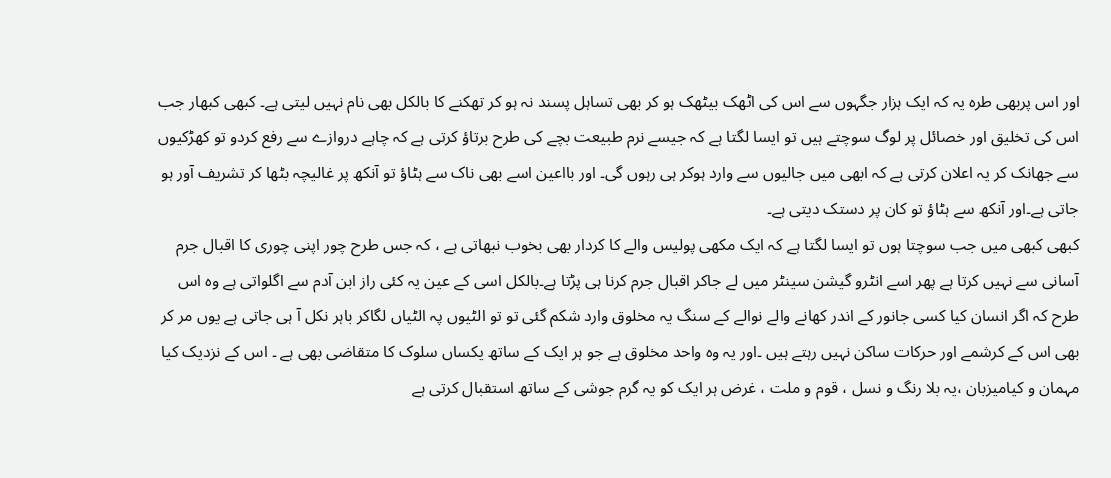اور اس پربھی طرہ یہ کہ ایک ہزار جگہوں سے اس کی اٹھک بیٹھک ہو کر بھی تساہل پسند نہ ہو کر تھکنے کا بالکل بھی نام نہیں لیتی ہے۔ کبھی کبھار جب اس کی تخلیق اور خصائل پر لوگ سوچتے ہیں تو ایسا لگتا ہے کہ جیسے نرم طبیعت بچے کی طرح برتاؤ کرتی ہے کہ چاہے دروازے سے رفع کردو تو کھڑکیوں سے جھانک کر یہ اعلان کرتی ہے کہ ابھی میں جالیوں سے وارد ہوکر ہی رہوں گی۔ اور بااعین اسے بھی ناک سے ہٹاؤ تو آنکھ پر غالیچہ بٹھا کر تشریف آور ہو جاتی ہے۔اور آنکھ سے ہٹاؤ تو کان پر دستک دیتی ہے۔
کبھی کبھی میں جب سوچتا ہوں تو ایسا لگتا ہے کہ ایک مکھی پولیس والے کا کردار بھی بخوب نبھاتی ہے ، کہ جس طرح چور اپنی چوری کا اقبال جرم آسانی سے نہیں کرتا ہے پھر اسے انٹرو گیشن سینٹر میں لے جاکر اقبال جرم کرنا ہی پڑتا ہے۔بالکل اسی کے عین یہ کئی راز ابن آدم سے اگلواتی ہے وہ اس طرح کہ اگر انسان کیا کسی جانور کے اندر کھانے والے نوالے کے سنگ یہ مخلوق وارد شکم گئی تو تو الٹیوں پہ الٹیاں لگاکر باہر نکل آ ہی جاتی ہے یوں مر کر بھی اس کے کرشمے اور حرکات ساکن نہیں رہتے ہیں ۔اور یہ وہ واحد مخلوق ہے جو ہر ایک کے ساتھ یکساں سلوک کا متقاضی بھی ہے ۔ اس کے نزدیک کیا مہمان و کیامیزبان ،یہ بلا رنگ و نسل ، قوم و ملت ، غرض ہر ایک کو یہ گرم جوشی کے ساتھ استقبال کرتی ہے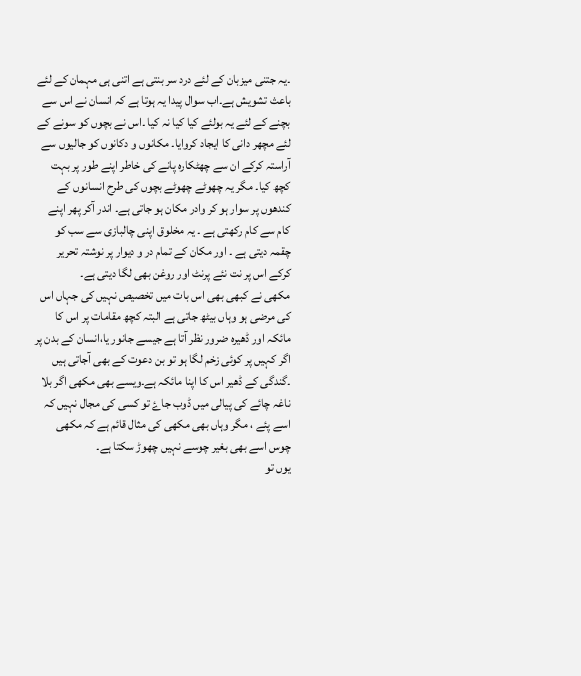۔یہ جتنی میزبان کے لئے درد سر بنتی ہے اتنی ہی مہمان کے لئے باعث تشویش ہے۔اب سوال پیدا یہ ہوتا ہے کہ انسان نے اس سے بچنے کے لئے یہ بولئے کیا کیا نہ کیا ۔اس نے بچوں کو سونے کے لئے مچھر دانی کا ایجاد کروایا۔ مکانوں و دکانوں کو جالیوں سے آراستہ کرکے ان سے چھٹکارہ پانے کی خاطر اپنے طور پر بہت کچھ کیا۔ مگر یہ چھوٹے چھوٹے بچوں کی طرح انسانوں کے کندھوں پر سوار ہو کر وادر مکان ہو جاتی ہے۔ اندر آکر پھر اپنے کام سے کام رکھتی ہے ۔ یہ مخلوق اپنی چالبازی سے سب کو چقمہ دیتی ہے ۔ اور مکان کے تمام در و دیوار پر نوشتہ تحریر کرکے اس پر نت نئے پرنٹ اور روغن بھی لگا دیتی ہے۔
مکھی نے کبھی بھی اس بات میں تخصیص نہیں کی جہاں اس کی مرضی ہو وہاں بیٹھ جاتی ہے البتہ کچھ مقامات پر اس کا مائکہ اور ڈھیرہ ضرور نظر آتا ہے جیسے جانور یا،انسان کے بدن پر اگر کہیں پر کوئی زخم لگا ہو تو بن دعوت کے بھی آجاتی ہیں ۔گندگی کے ڈھیر اس کا اپنا مائکہ ہے۔ویسے بھی مکھی اگر بلا ناغہ چائے کی پیالی میں ڈوب جاۓ تو کسی کی مجال نہیں کہ اسے پئے ، مگر وہاں بھی مکھی کی مثال قائم ہے کہ مکھی چوس اسے بھی بغیر چوسے نہیں چھوڑ سکتا ہے۔
یوں تو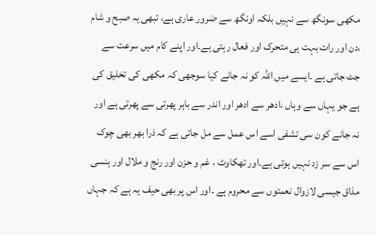مکھی سونگھ سے نہیں بلکہ اونگھ سے ضرور عاری ہے، تبھی یہ صبح و شام ،دن اور رات بہت ہی متحرک اور فعال رہتی ہے۔اور اپنے کام میں سرعت سے جٹ جاتی ہے ۔ایسے میں اللہ کو نہ جانے کیا سوجھی کہ مکھی کی تخلیق کی ہے جو یہاں سے وہاں ،ادھر سے ادھر اور اندر سے باہر پھرتی سے پھرتی ہے اور نہ جانے کون سی تشفی اسے اس عمل سے مل جاتی ہے کہ ذرا بھر بھی چوک اس سے سر زد نہیں ہوتی ہے۔اور تھکاوٹ ، غم و حزن اور رنج و ملال اور ہنسی مذاق جیسی لازوال نعمتوں سے محروم ہے ۔اور اس پر بھی حیف یہ ہے کہ جہاں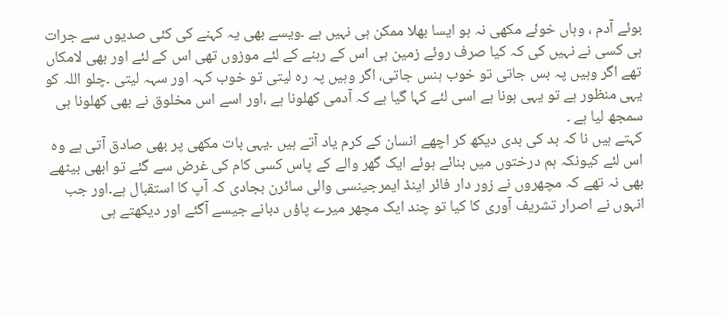بوئے آدم ، وہاں خوئے مکھی نہ ہو ایسا بھلا ممکن ہی نہیں ہے ۔ویسے بھی یہ کہنے کی کئی صدیوں سے جرات ہی کسی نے نہیں کی کہ کیا صرف روئے زمین ہی اس کے رہنے کے لئے موزوں تھی اس کے لئے اور بھی لامکاں تھے اگر وہیں پہ بس جاتی تو خوب ہنس جاتی، اگر وہیں پہ رہ لیتی تو خوب کہہ اور سہہ لیتی ۔چلو اللہ کو یہی منظور ہے تو یہی ہونا ہے اسی لئے کہا گیا ہے کہ آدمی کھلونا ہے ،اور اسے اس مخلوق نے بھی کھلونا ہی سمجھ لیا ہے ۔
کہتے ہیں نا کہ بد کی بدی دیکھ کر اچھے انسان کے کرم یاد آتے ہیں ۔یہی بات مکھی پر بھی صادق آتی ہے وہ اس لئے کیونکہ ہم درختوں میں بنائے ہوئے ایک گھر والے کے پاس کسی کام کی غرض سے گئے تو ابھی بیٹھے بھی نہ تھے کہ مچھروں نے زور دار فائر اینڈ ایمرجینسی والی سائرن بجادی کہ آپ کا استقبال ہے۔اور جب انہوں نے اصرار تشریف آوری کا کیا تو چند ایک مچھر میرے پاؤں دبانے جیسے آگئے اور دیکھتے ہی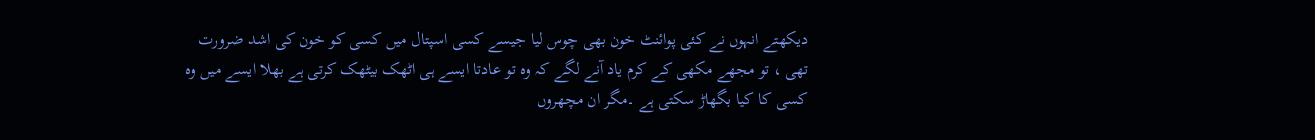دیکھتے انہوں نے کئی پوائنٹ خون بھی چوس لیا جیسے کسی اسپتال میں کسی کو خون کی اشد ضرورت تھی ، تو مجھے مکھی کے کرم یاد آنے لگے کہ وہ تو عادتا ایسے ہی اٹھک بیٹھک کرتی ہے بھلا ایسے میں وہ کسی کا کیا بگھاڑ سکتی ہے ۔مگر ان مچھروں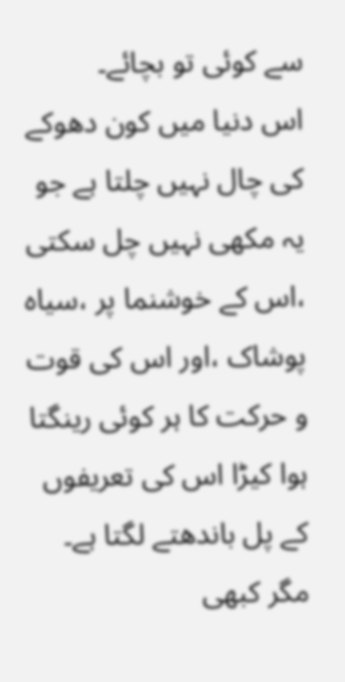سے کوئی تو بچائے۔
اس دنیا میں کون دھوکے کی چال نہیں چلتا ہے جو یہ مکھی نہیں چل سکتی ،اس کے خوشنما پر ،سیاہ پوشاک ،اور اس کی قوت و حرکت کا ہر کوئی رینگتا ہوا کیڑا اس کی تعریفوں کے پل باندھتے لگتا ہے۔ مگر کبھی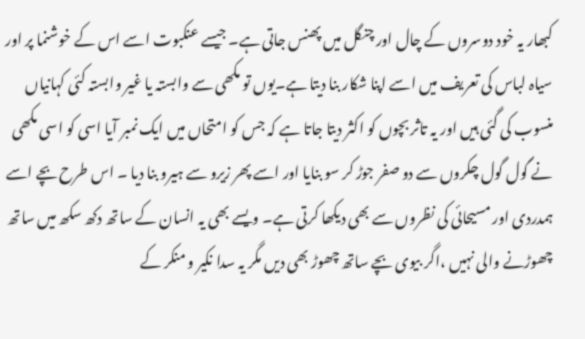کبھار یہ خود دوسروں کے چال اور چنگل میں پھنس جاتی ہے۔ جیسے عنکبوت اسے اس کے خوشنما پر اور سیاہ لباس کی تعریف میں اسے اپنا شکار بنا دیتا ہے۔یوں تو مکھی سے وابستہ یا غیر وابستہ کئی کہانیاں منسوب کی گئی ہیں اور یہ تاثر بچوں کو اکثر دیتا جاتا ہے کہ جس کو امتحاں میں ایک نمبر آیا اسی کو اسی مکھی نے گول گول چکروں سے دو صفر جوڑ کر سو بنایا اور اسے پھر زیرو سے ہیرو بنا دیا ۔ اس طرح بچے اسے ہمدردی اور مسیحائی کی نظروں سے بھی دیکھا کرتی ہے۔ ویسے بھی یہ انسان کے ساتھ دکھ سکھ میں ساتھ چھوڑنے والی نہیں ،اگر بیوی بچے ساتھ چھوڑ بھی دیں مگر یہ سدا نکیر و منکر کے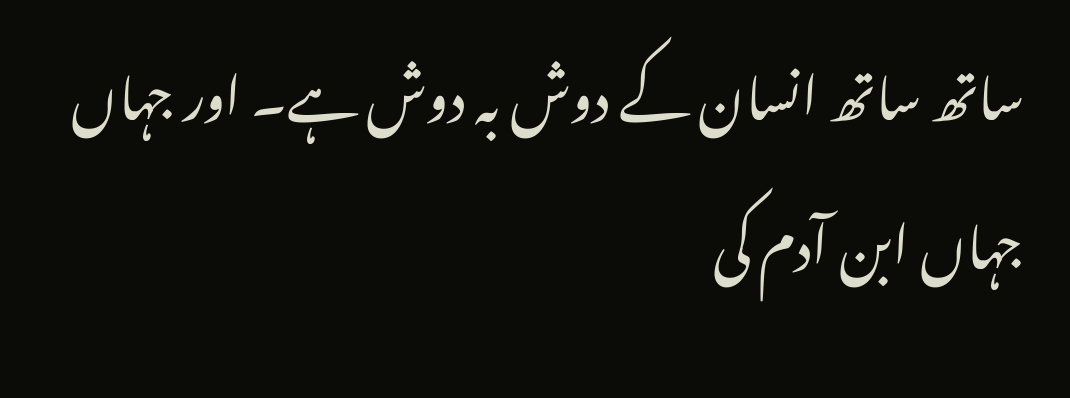ساتھ ساتھ انسان کے دوش بہ دوش ہے۔ اور جہاں جہاں ابن آدم کی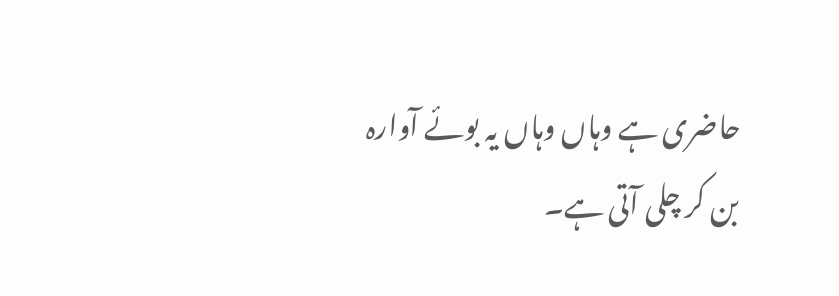حاضری ہے وہاں وہاں یہ بوئے آوارہ بن کر چلی آتی ہے۔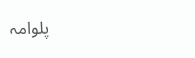پلوامہ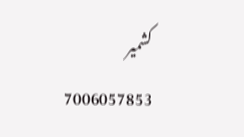کشمیر
7006057853